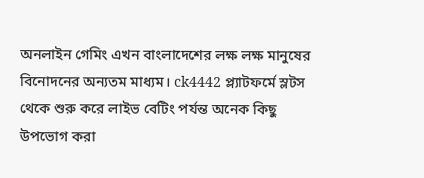অনলাইন গেমিং এখন বাংলাদেশের লক্ষ লক্ষ মানুষের বিনোদনের অন্যতম মাধ্যম। ck4442 প্ল্যাটফর্মে স্লটস থেকে শুরু করে লাইভ বেটিং পর্যন্ত অনেক কিছু উপভোগ করা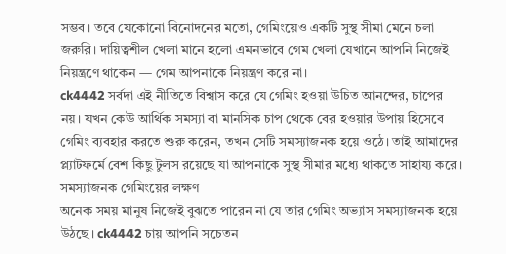সম্ভব। তবে যেকোনো বিনোদনের মতো, গেমিংয়েও একটি সুস্থ সীমা মেনে চলা জরুরি। দায়িত্বশীল খেলা মানে হলো এমনভাবে গেম খেলা যেখানে আপনি নিজেই নিয়ন্ত্রণে থাকেন — গেম আপনাকে নিয়ন্ত্রণ করে না।
ck4442 সর্বদা এই নীতিতে বিশ্বাস করে যে গেমিং হওয়া উচিত আনন্দের, চাপের নয়। যখন কেউ আর্থিক সমস্যা বা মানসিক চাপ থেকে বের হওয়ার উপায় হিসেবে গেমিং ব্যবহার করতে শুরু করেন, তখন সেটি সমস্যাজনক হয়ে ওঠে। তাই আমাদের প্ল্যাটফর্মে বেশ কিছু টুলস রয়েছে যা আপনাকে সুস্থ সীমার মধ্যে থাকতে সাহায্য করে।
সমস্যাজনক গেমিংয়ের লক্ষণ
অনেক সময় মানুষ নিজেই বুঝতে পারেন না যে তার গেমিং অভ্যাস সমস্যাজনক হয়ে উঠছে। ck4442 চায় আপনি সচেতন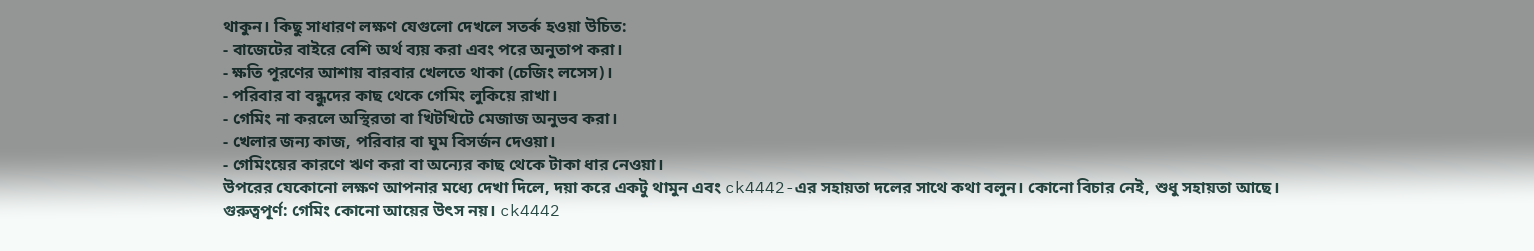থাকুন। কিছু সাধারণ লক্ষণ যেগুলো দেখলে সতর্ক হওয়া উচিত:
- বাজেটের বাইরে বেশি অর্থ ব্যয় করা এবং পরে অনুতাপ করা।
- ক্ষতি পূরণের আশায় বারবার খেলতে থাকা (চেজিং লসেস)।
- পরিবার বা বন্ধুদের কাছ থেকে গেমিং লুকিয়ে রাখা।
- গেমিং না করলে অস্থিরতা বা খিটখিটে মেজাজ অনুভব করা।
- খেলার জন্য কাজ, পরিবার বা ঘুম বিসর্জন দেওয়া।
- গেমিংয়ের কারণে ঋণ করা বা অন্যের কাছ থেকে টাকা ধার নেওয়া।
উপরের যেকোনো লক্ষণ আপনার মধ্যে দেখা দিলে, দয়া করে একটু থামুন এবং ck4442-এর সহায়তা দলের সাথে কথা বলুন। কোনো বিচার নেই, শুধু সহায়তা আছে।
গুরুত্বপূর্ণ: গেমিং কোনো আয়ের উৎস নয়। ck4442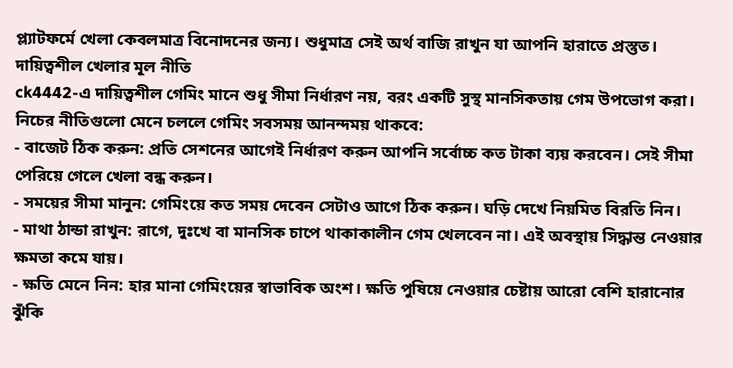প্ল্যাটফর্মে খেলা কেবলমাত্র বিনোদনের জন্য। শুধুমাত্র সেই অর্থ বাজি রাখুন যা আপনি হারাতে প্রস্তুত।
দায়িত্বশীল খেলার মূল নীতি
ck4442-এ দায়িত্বশীল গেমিং মানে শুধু সীমা নির্ধারণ নয়, বরং একটি সুস্থ মানসিকতায় গেম উপভোগ করা। নিচের নীতিগুলো মেনে চললে গেমিং সবসময় আনন্দময় থাকবে:
- বাজেট ঠিক করুন: প্রতি সেশনের আগেই নির্ধারণ করুন আপনি সর্বোচ্চ কত টাকা ব্যয় করবেন। সেই সীমা পেরিয়ে গেলে খেলা বন্ধ করুন।
- সময়ের সীমা মানুন: গেমিংয়ে কত সময় দেবেন সেটাও আগে ঠিক করুন। ঘড়ি দেখে নিয়মিত বিরতি নিন।
- মাথা ঠান্ডা রাখুন: রাগে, দুঃখে বা মানসিক চাপে থাকাকালীন গেম খেলবেন না। এই অবস্থায় সিদ্ধান্ত নেওয়ার ক্ষমতা কমে যায়।
- ক্ষতি মেনে নিন: হার মানা গেমিংয়ের স্বাভাবিক অংশ। ক্ষতি পুষিয়ে নেওয়ার চেষ্টায় আরো বেশি হারানোর ঝুঁকি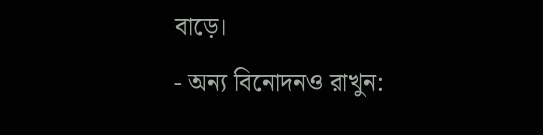বাড়ে।
- অন্য বিনোদনও রাখুন: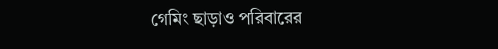গেমিং ছাড়াও পরিবারের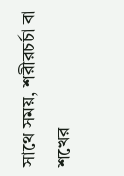সাথে সময়, শরীরচর্চা বা শখের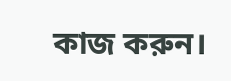কাজ করুন।